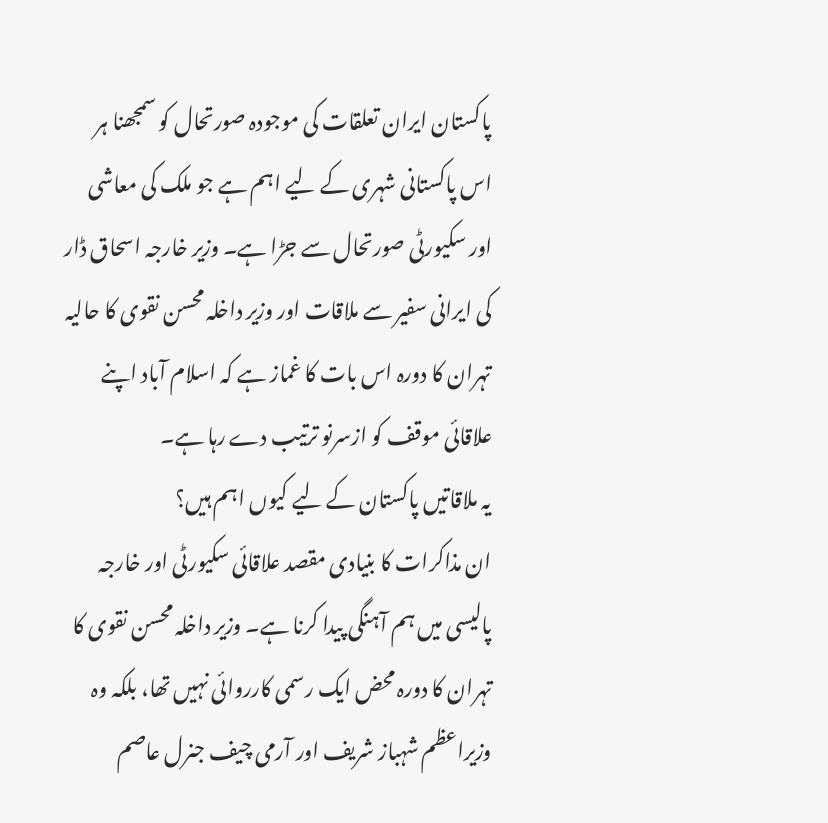پاکستان ایران تعلقات کی موجودہ صورتحال کو سمجھنا ہر اس پاکستانی شہری کے لیے اہم ہے جو ملک کی معاشی اور سکیورٹی صورتحال سے جڑا ہے۔ وزیر خارجہ اسحاق ڈار کی ایرانی سفیر سے ملاقات اور وزیر داخلہ محسن نقوی کا حالیہ تہران کا دورہ اس بات کا غماز ہے کہ اسلام آباد اپنے علاقائی موقف کو ازسرنو ترتیب دے رہا ہے۔
یہ ملاقاتیں پاکستان کے لیے کیوں اہم ہیں؟
ان مذاکرات کا بنیادی مقصد علاقائی سکیورٹی اور خارجہ پالیسی میں ہم آہنگی پیدا کرنا ہے۔ وزیر داخلہ محسن نقوی کا تہران کا دورہ محض ایک رسمی کارروائی نہیں تھا، بلکہ وہ وزیراعظم شہباز شریف اور آرمی چیف جنرل عاصم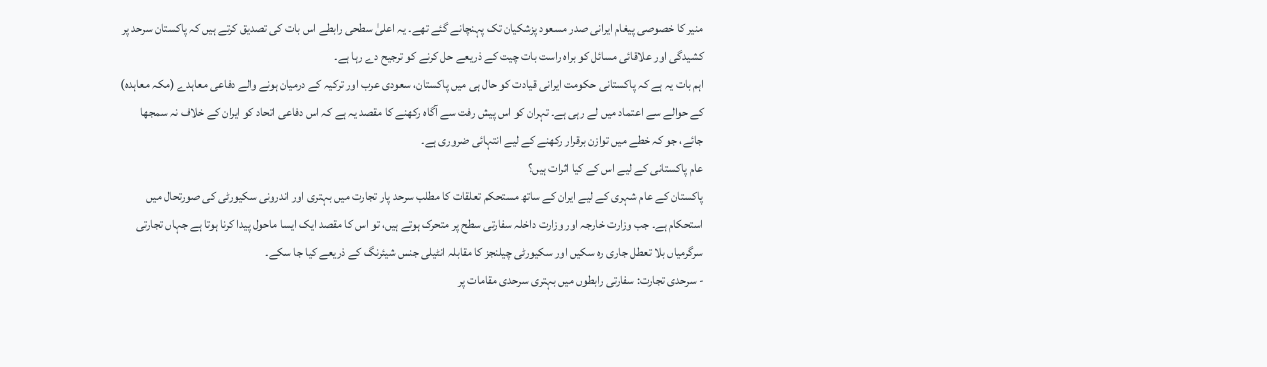منیر کا خصوصی پیغام ایرانی صدر مسعود پزشکیان تک پہنچانے گئے تھے۔ یہ اعلیٰ سطحی رابطے اس بات کی تصدیق کرتے ہیں کہ پاکستان سرحد پر کشیدگی اور علاقائی مسائل کو براہ راست بات چیت کے ذریعے حل کرنے کو ترجیح دے رہا ہے۔
اہم بات یہ ہے کہ پاکستانی حکومت ایرانی قیادت کو حال ہی میں پاکستان، سعودی عرب اور ترکیہ کے درمیان ہونے والے دفاعی معاہدے (مکہ معاہدہ) کے حوالے سے اعتماد میں لے رہی ہے۔ تہران کو اس پیش رفت سے آگاہ رکھنے کا مقصد یہ ہے کہ اس دفاعی اتحاد کو ایران کے خلاف نہ سمجھا جائے، جو کہ خطے میں توازن برقرار رکھنے کے لیے انتہائی ضروری ہے۔
عام پاکستانی کے لیے اس کے کیا اثرات ہیں؟
پاکستان کے عام شہری کے لیے ایران کے ساتھ مستحکم تعلقات کا مطلب سرحد پار تجارت میں بہتری اور اندرونی سکیورٹی کی صورتحال میں استحکام ہے۔ جب وزارت خارجہ اور وزارت داخلہ سفارتی سطح پر متحرک ہوتے ہیں، تو اس کا مقصد ایک ایسا ماحول پیدا کرنا ہوتا ہے جہاں تجارتی سرگرمیاں بلا تعطل جاری رہ سکیں اور سکیورٹی چیلنجز کا مقابلہ انٹیلی جنس شیئرنگ کے ذریعے کیا جا سکے۔
- سرحدی تجارت: سفارتی رابطوں میں بہتری سرحدی مقامات پر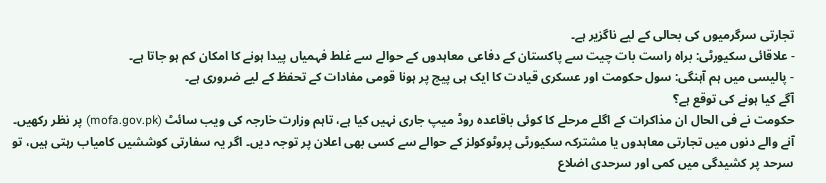تجارتی سرگرمیوں کی بحالی کے لیے ناگزیر ہے۔
- علاقائی سکیورٹی: براہ راست بات چیت سے پاکستان کے دفاعی معاہدوں کے حوالے سے غلط فہمیاں پیدا ہونے کا امکان کم ہو جاتا ہے۔
- پالیسی میں ہم آہنگی: سول حکومت اور عسکری قیادت کا ایک ہی پیج پر ہونا قومی مفادات کے تحفظ کے لیے ضروری ہے۔
آگے کیا ہونے کی توقع ہے؟
حکومت نے فی الحال ان مذاکرات کے اگلے مرحلے کا کوئی باقاعدہ روڈ میپ جاری نہیں کیا ہے، تاہم وزارت خارجہ کی ویب سائٹ (mofa.gov.pk) پر نظر رکھیں۔ آنے والے دنوں میں تجارتی معاہدوں یا مشترکہ سکیورٹی پروٹوکولز کے حوالے سے کسی بھی اعلان پر توجہ دیں۔ اگر یہ سفارتی کوششیں کامیاب رہتی ہیں، تو سرحد پر کشیدگی میں کمی اور سرحدی اضلاع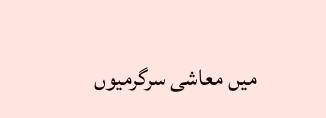میں معاشی سرگرمیوں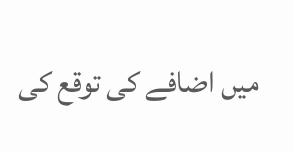میں اضافے کی توقع کی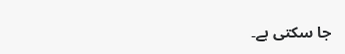جا سکتی ہے۔